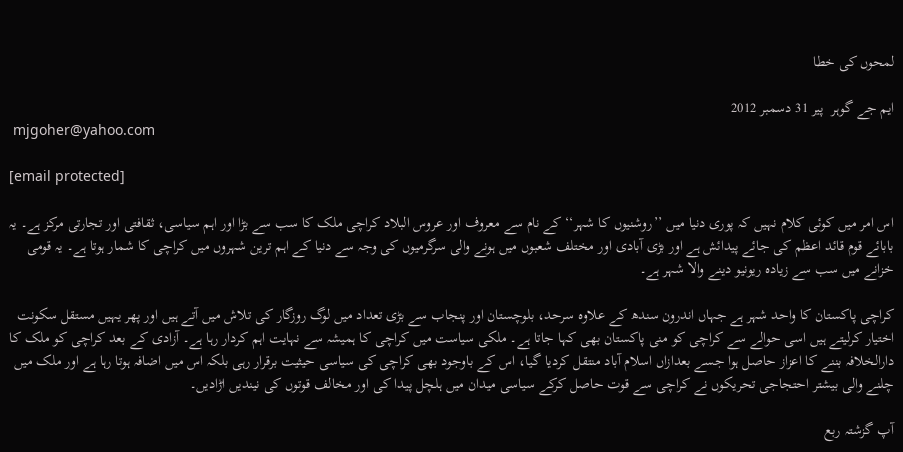لمحوں کی خطا

ایم جے گوہر  پير 31 دسمبر 2012
 mjgoher@yahoo.com

[email protected]

اس امر میں کوئی کلام نہیں کہ پوری دنیا میں ’’روشنیوں کا شہر‘‘ کے نام سے معروف اور عروس البلاد کراچی ملک کا سب سے بڑا اور اہم سیاسی، ثقافتی اور تجارتی مرکز ہے۔ یہ بابائے قوم قائد اعظم کی جائے پیدائش ہے اور بڑی آبادی اور مختلف شعبوں میں ہونے والی سرگرمیوں کی وجہ سے دنیا کے اہم ترین شہروں میں کراچی کا شمار ہوتا ہے۔ یہ قومی خزانے میں سب سے زیادہ ریونیو دینے والا شہر ہے۔

کراچی پاکستان کا واحد شہر ہے جہاں اندرون سندھ کے علاوہ سرحد، بلوچستان اور پنجاب سے بڑی تعداد میں لوگ روزگار کی تلاش میں آتے ہیں اور پھر یہیں مستقل سکونت اختیار کرلیتے ہیں اسی حوالے سے کراچی کو منی پاکستان بھی کہا جاتا ہے۔ ملکی سیاست میں کراچی کا ہمیشہ سے نہایت اہم کردار رہا ہے۔ آزادی کے بعد کراچی کو ملک کا دارالخلافہ بننے کا اعزاز حاصل ہوا جسے بعدازاں اسلام آباد منتقل کردیا گیا، اس کے باوجود بھی کراچی کی سیاسی حیثیت برقرار رہی بلکہ اس میں اضافہ ہوتا رہا ہے اور ملک میں چلنے والی بیشتر احتجاجی تحریکوں نے کراچی سے قوت حاصل کرکے سیاسی میدان میں ہلچل پیدا کی اور مخالف قوتوں کی نیندیں اڑادیں۔

آپ گزشتہ ربع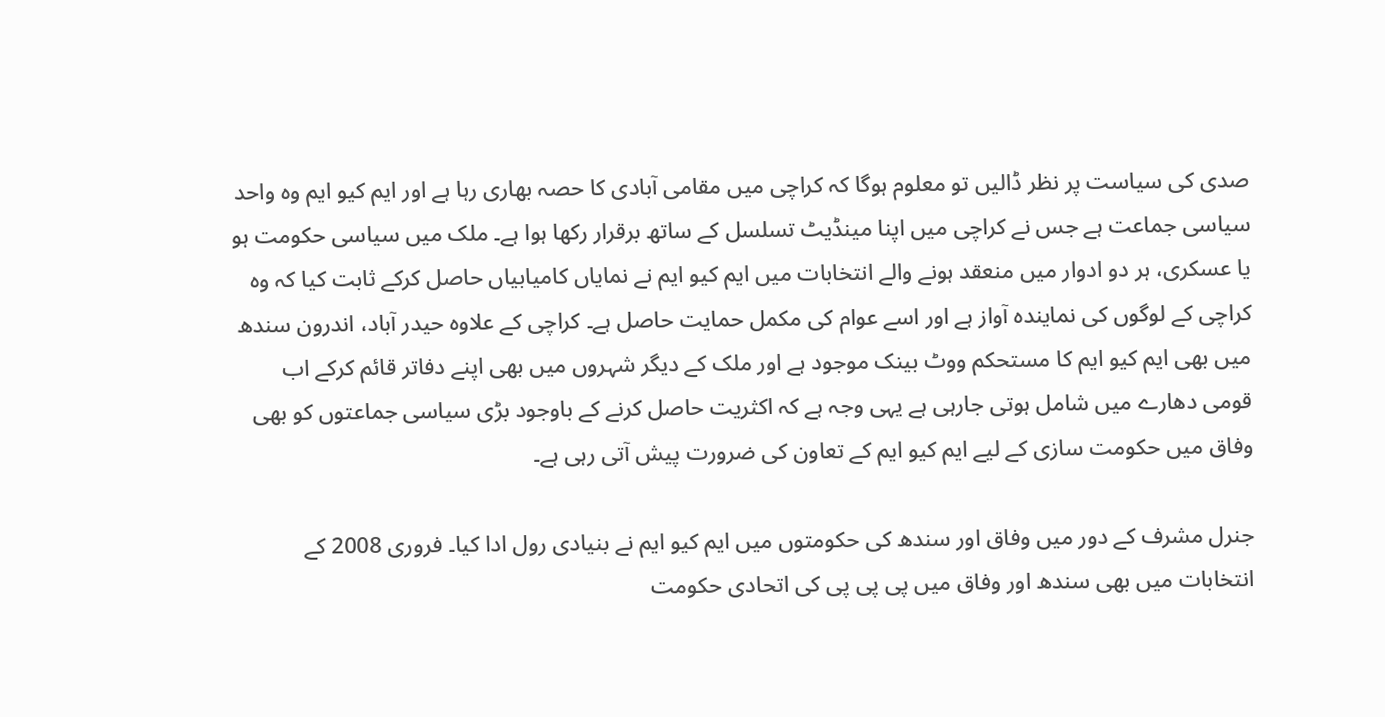صدی کی سیاست پر نظر ڈالیں تو معلوم ہوگا کہ کراچی میں مقامی آبادی کا حصہ بھاری رہا ہے اور ایم کیو ایم وہ واحد سیاسی جماعت ہے جس نے کراچی میں اپنا مینڈیٹ تسلسل کے ساتھ برقرار رکھا ہوا ہے۔ ملک میں سیاسی حکومت ہو یا عسکری، ہر دو ادوار میں منعقد ہونے والے انتخابات میں ایم کیو ایم نے نمایاں کامیابیاں حاصل کرکے ثابت کیا کہ وہ کراچی کے لوگوں کی نمایندہ آواز ہے اور اسے عوام کی مکمل حمایت حاصل ہے۔ کراچی کے علاوہ حیدر آباد، اندرون سندھ میں بھی ایم کیو ایم کا مستحکم ووٹ بینک موجود ہے اور ملک کے دیگر شہروں میں بھی اپنے دفاتر قائم کرکے اب قومی دھارے میں شامل ہوتی جارہی ہے یہی وجہ ہے کہ اکثریت حاصل کرنے کے باوجود بڑی سیاسی جماعتوں کو بھی وفاق میں حکومت سازی کے لیے ایم کیو ایم کے تعاون کی ضرورت پیش آتی رہی ہے۔

جنرل مشرف کے دور میں وفاق اور سندھ کی حکومتوں میں ایم کیو ایم نے بنیادی رول ادا کیا۔ فروری 2008 کے انتخابات میں بھی سندھ اور وفاق میں پی پی پی کی اتحادی حکومت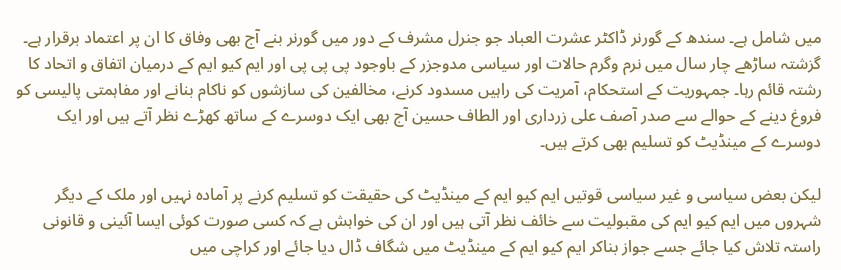میں شامل ہے۔ سندھ کے گورنر ڈاکٹر عشرت العباد جو جنرل مشرف کے دور میں گورنر بنے آج بھی وفاق کا ان پر اعتماد برقرار ہے۔ گزشتہ ساڑھے چار سال میں نرم وگرم حالات اور سیاسی مدوجزر کے باوجود پی پی پی اور ایم کیو ایم کے درمیان اتفاق و اتحاد کا رشتہ قائم رہا۔ جمہوریت کے استحکام، آمریت کی راہیں مسدود کرنے، مخالفین کی سازشوں کو ناکام بنانے اور مفاہمتی پالیسی کو فروغ دینے کے حوالے سے صدر آصف علی زرداری اور الطاف حسین آج بھی ایک دوسرے کے ساتھ کھڑے نظر آتے ہیں اور ایک دوسرے کے مینڈیٹ کو تسلیم بھی کرتے ہیں۔

لیکن بعض سیاسی و غیر سیاسی قوتیں ایم کیو ایم کے مینڈیٹ کی حقیقت کو تسلیم کرنے پر آمادہ نہیں اور ملک کے دیگر شہروں میں ایم کیو ایم کی مقبولیت سے خائف نظر آتی ہیں اور ان کی خواہش ہے کہ کسی صورت کوئی ایسا آئینی و قانونی راستہ تلاش کیا جائے جسے جواز بناکر ایم کیو ایم کے مینڈیٹ میں شگاف ڈال دیا جائے اور کراچی میں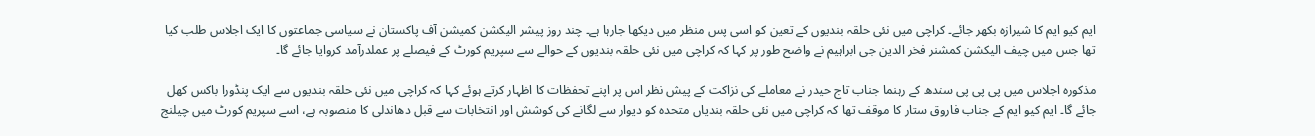ایم کیو ایم کا شیرازہ بکھر جائے۔ کراچی میں نئی حلقہ بندیوں کے تعین کو اسی پس منظر میں دیکھا جارہا ہے۔ چند روز پیشر الیکشن کمیشن آف پاکستان نے سیاسی جماعتوں کا ایک اجلاس طلب کیا تھا جس میں چیف الیکشن کمشنر فخر الدین جی ابراہیم نے واضح طور پر کہا کہ کراچی میں نئی حلقہ بندیوں کے حوالے سے سپریم کورٹ کے فیصلے پر عملدرآمد کروایا جائے گا۔

مذکورہ اجلاس میں پی پی پی سندھ کے رہنما جناب تاج حیدر نے معاملے کی نزاکت کے پیش نظر اس پر اپنے تحفظات کا اظہار کرتے ہوئے کہا کہ کراچی میں نئی حلقہ بندیوں سے ایک پنڈورا باکس کھل جائے گا۔ ایم کیو ایم کے جناب فاروق ستار کا موقف تھا کہ کراچی میں نئی حلقہ بندیاں متحدہ کو دیوار سے لگانے کی کوشش اور انتخابات سے قبل دھاندلی کا منصوبہ ہے، اسے سپریم کورٹ میں چیلنج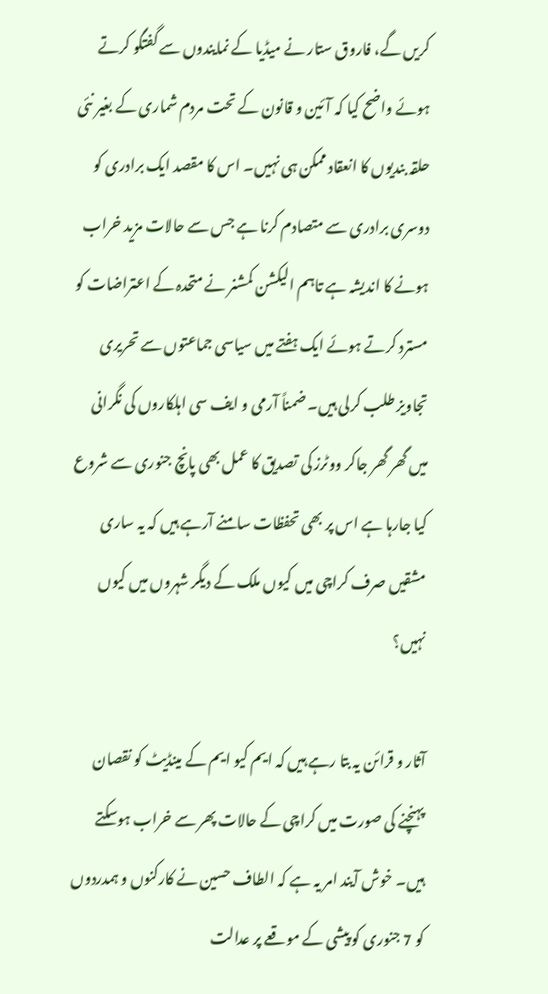کریں گے، فاروق ستار نے میڈیا کے نمایندوں سے گفتگو کرتے ہوئے واضح کیا کہ آئین و قانون کے تحت مردم شماری کے بغیر نئی حلقہ بندیوں کا انعقاد ممکن ہی نہیں۔ اس کا مقصد ایک برادری کو دوسری برادری سے متصادم کرنا ہے جس سے حالات مزید خراب ہونے کا اندیشہ ہے تاہم الیکشن کمشنر نے متحدہ کے اعتراضات کو مسترد کرتے ہوئے ایک ہفتے میں سیاسی جماعتوں سے تحریری تجاویز طلب کرلی ہیں۔ ضمناً آرمی و ایف سی اہلکاروں کی نگرانی میں گھر گھر جاکر ووٹرز کی تصدیق کا عمل بھی پانچ جنوری سے شروع کیا جارہا ہے اس پر بھی تحفظات سامنے آرہے ہیں کہ یہ ساری مشقیں صرف کراچی میں کیوں ملک کے دیگر شہروں میں کیوں نہیں؟

آثار و قرائن یہ بتا رہے ہیں کہ ایم کیو ایم کے مینڈیٹ کو نقصان پہنچنے کی صورت میں کراچی کے حالات پھر سے خراب ہوسکتے ہیں۔ خوش آیند امر یہ ہے کہ الطاف حسین نے کارکنوں و ہمدردوں کو 7 جنوری کو پیشی کے موقعے پر عدالت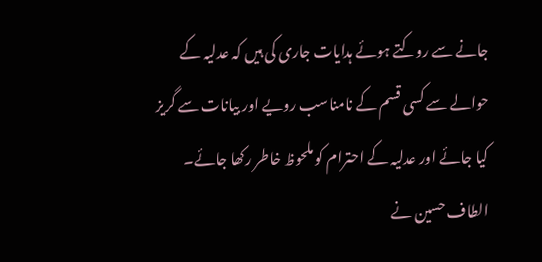جانے سے روکتے ہوئے ہدایات جاری کی ہیں کہ عدلیہ کے حوالے سے کسی قسم کے نامناسب رویے اور بیانات سے گریز کیا جائے اور عدلیہ کے احترام کو ملحوظ خاطر رکھا جائے۔ الطاف حسین نے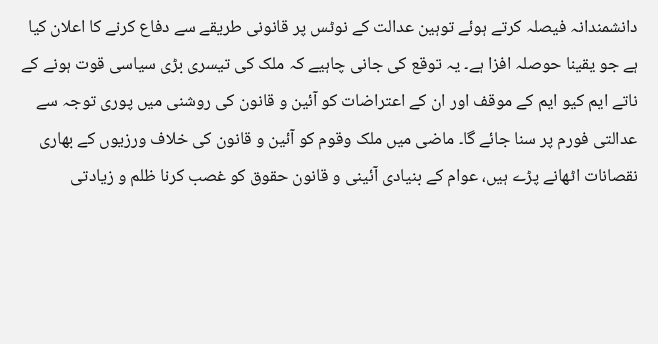دانشمندانہ فیصلہ کرتے ہوئے توہین عدالت کے نوٹس پر قانونی طریقے سے دفاع کرنے کا اعلان کیا ہے جو یقینا حوصلہ افزا ہے۔ یہ توقع کی جانی چاہیے کہ ملک کی تیسری بڑی سیاسی قوت ہونے کے ناتے ایم کیو ایم کے موقف اور ان کے اعتراضات کو آئین و قانون کی روشنی میں پوری توجہ سے عدالتی فورم پر سنا جائے گا۔ ماضی میں ملک وقوم کو آئین و قانون کی خلاف ورزیوں کے بھاری نقصانات اٹھانے پڑے ہیں، عوام کے بنیادی آئینی و قانون حقوق کو غصب کرنا ظلم و زیادتی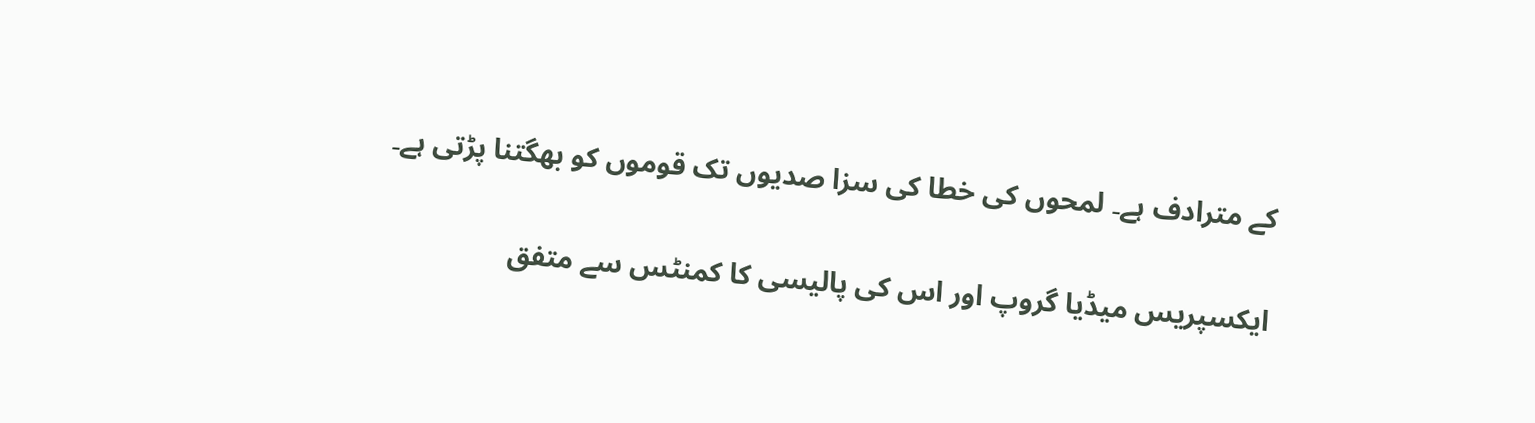کے مترادف ہے۔ لمحوں کی خطا کی سزا صدیوں تک قوموں کو بھگتنا پڑتی ہے۔

ایکسپریس میڈیا گروپ اور اس کی پالیسی کا کمنٹس سے متفق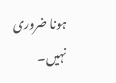ہونا ضروری نہیں۔